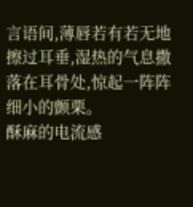言语间,薄唇若有若无地擦过耳垂,湿热的气息撒落在耳骨处,惊起一阵阵细小的颤栗。
酥麻的电流感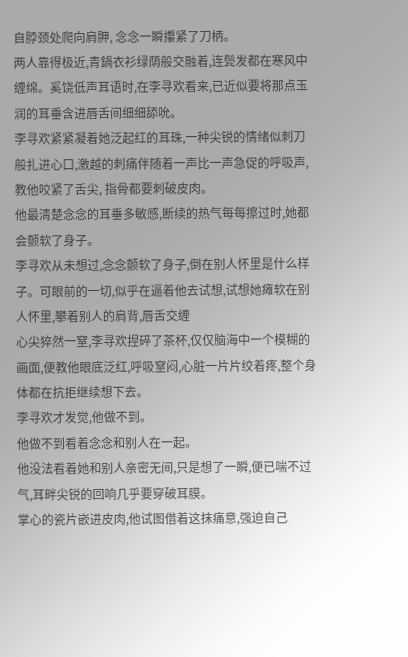自脖颈处爬向肩胛, 念念一瞬攥紧了刀柄。
两人靠得极近,青鍋衣衫绿荫般交融着,连鬓发都在寒风中缠绵。奚饶低声耳语时,在李寻欢看来,已近似要将那点玉润的耳垂含进唇舌间细细舔吮。
李寻欢紧紧凝着她泛起红的耳珠,一种尖锐的情绪似刺刀般扎进心口,激越的刺痛伴随着一声比一声急促的呼吸声,教他咬紧了舌尖, 指骨都要刺破皮肉。
他最清楚念念的耳垂多敏感,断续的热气每每擦过时,她都会颤软了身子。
李寻欢从未想过,念念颤软了身子,倒在别人怀里是什么样子。可眼前的一切,似乎在逼着他去试想,试想她瘫软在别人怀里,攀着别人的肩背,唇舌交缠
心尖猝然一窒,李寻欢捏碎了茶杯,仅仅脑海中一个模糊的画面,便教他眼底泛红,呼吸窒闷,心脏一片片绞着疼,整个身体都在抗拒继续想下去。
李寻欢才发觉,他做不到。
他做不到看着念念和别人在一起。
他没法看着她和别人亲密无间,只是想了一瞬,便已喘不过气,耳畔尖锐的回响几乎要穿破耳膜。
掌心的瓷片嵌进皮肉,他试图借着这抹痛意,强迫自己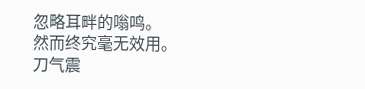忽略耳畔的嗡鸣。
然而终究毫无效用。
刀气震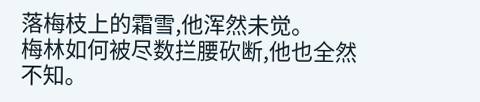落梅枝上的霜雪,他浑然未觉。
梅林如何被尽数拦腰砍断,他也全然不知。